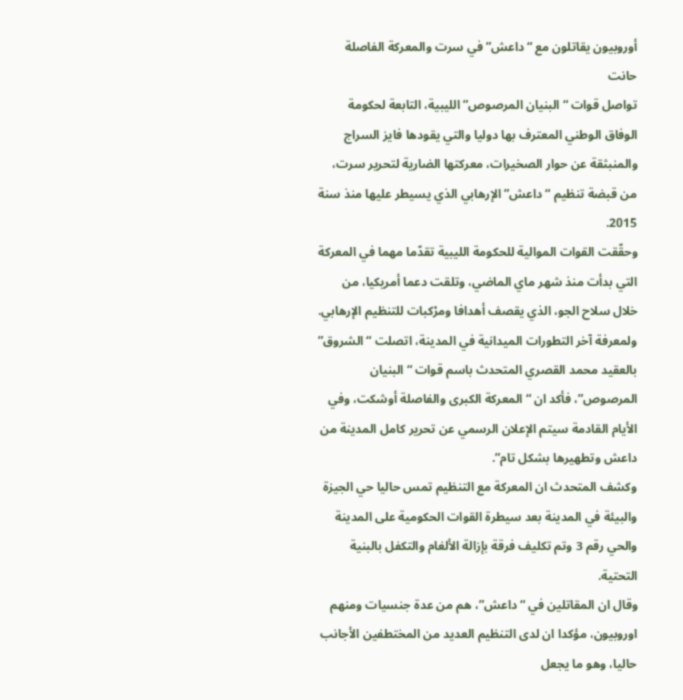أوروبيون يقاتلون مع “داعش” في سرت والمعركة الفاصلة حانت
تواصل قوات “البنيان المرصوص” الليبية، التابعة لحكومة الوفاق الوطني المعترف بها دوليا والتي يقودها فايز السراج والمنبثقة عن حوار الصخيرات، معركتها الضارية لتحرير سرت، من قبضة تنظيم “داعش” الإرهابي الذي يسيطر عليها منذ سنة 2015.
وحقّقت القوات الموالية للحكومة الليبية تقدّما مهما في المعركة التي بدأت منذ شهر ماي الماضي، وتلقت دعما أمريكيا، من خلال سلاح الجو، الذي يقصف أهدافا ومرْكبات للتنظيم الإرهابي.
ولمعرفة آخر التطورات الميدانية في المدينة، اتصلت “الشروق” بالعقيد محمد القصري المتحدث باسم قوات “البنيان المرصوص”، فأكد ان “المعركة الكبرى والفاصلة أوشكت، وفي الأيام القادمة سيتم الإعلان الرسمي عن تحرير كامل المدينة من داعش وتطهيرها بشكل تام”.
وكشف المتحدث ان المعركة مع التنظيم تمس حاليا حي الجيزة والبيئة في المدينة بعد سيطرة القوات الحكومية على المدينة والحي رقم 3 وتم تكليف فرقة بإزالة الألغام والتكفل بالبنية التحتية.
وقال ان المقاتلين في “داعش”، هم من عدة جنسيات ومنهم اوروبيون، مؤكدا ان لدى التنظيم العديد من المختطفين الأجانب حاليا، وهو ما يجعل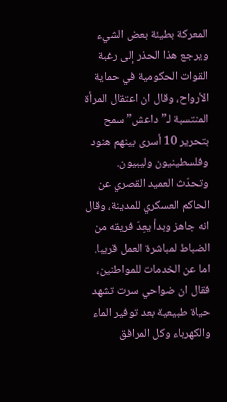المعركة بطيئة بعض الشيء ويرجع هذا الحذر إلى رغبة القوات الحكومية في حماية الأرواح، وقال ان اعتقال المرأة المنتسبة لـ”داعش” سمح بتحرير 10 أسرى بينهم هنود وفلسطينيون وليبيون.
وتحدّث العميد القصري عن الحاكم العسكري للمدينة، وقال انه جاهز وبدأ يعِدّ فريقه من الضباط لمباشرة العمل قريبا.
اما عن الخدمات للمواطنين، فقال ان ضواحي سرت تشهد حياة طبيعية بعد توفير الماء والكهرباء وكل المرافق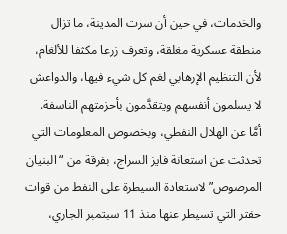والخدمات، في حين أن سرت المدينة، ما تزال منطقة عسكرية مغلقة، وتعرف زرعا مكثفا للألغام، لأن التنظيم الإرهابي لغم كل شيء فيها، والدواعش لا يسلمون أنفسهم ويتقدَّمون بأحزمتهم الناسفة.
أمَّا عن الهلال النفطي، وبخصوص المعلومات التي تحدثت عن استعانة فايز السراج، بفرقة من “البنيان المرصوص” لاستعادة السيطرة على النفط من قوات حفتر التي تسيطر عنها منذ 11 سبتمبر الجاري،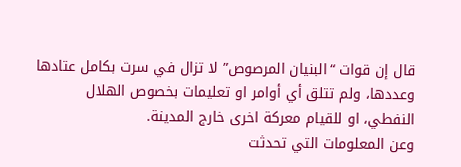قال إن قوات “البنيان المرصوص” لا تزال في سرت بكامل عتادها وعددها، ولم تتلق أي أوامر او تعليمات بخصوص الهلال النفطي، او للقيام معركة اخرى خارج المدينة.
وعن المعلومات التي تحدثت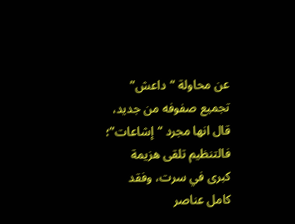عن محاولة “داعش” تجميع صفوفه من جديد، قال انها مجرد “إشاعات”؛ فالتنظيم تلقى هزيمة كبرى في سرت، وفقد كامل عناصر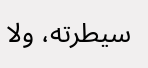سيطرته، ولا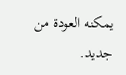يمكنه العودة من جديد.